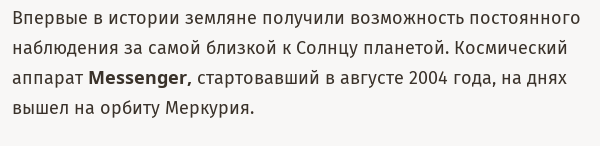Впервые в истории земляне получили возможность постоянного наблюдения за самой близкой к Солнцу планетой. Космический аппарат Messenger, стартовавший в августе 2004 года, на днях вышел на орбиту Меркурия.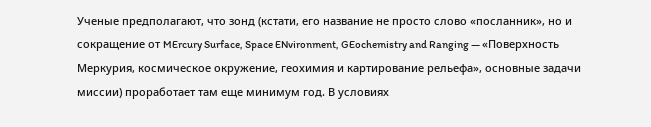Ученые предполагают, что зонд (кстати, его название не просто слово «посланник», но и сокращение от MErcury Surface, Space ENvironment, GEochemistry and Ranging — «Поверхность Меркурия, космическое окружение, геохимия и картирование рельефа», основные задачи миссии) проработает там еще минимум год. В условиях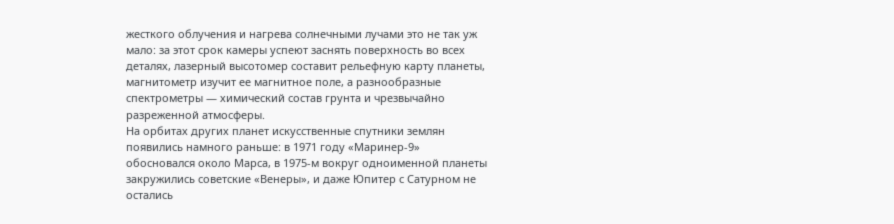жесткого облучения и нагрева солнечными лучами это не так уж мало: за этот срок камеры успеют заснять поверхность во всех деталях, лазерный высотомер составит рельефную карту планеты, магнитометр изучит ее магнитное поле, а разнообразные спектрометры — химический состав грунта и чрезвычайно разреженной атмосферы.
На орбитах других планет искусственные спутники землян появились намного раньше: в 1971 году «Маринер-9» обосновался около Марса, в 1975-м вокруг одноименной планеты закружились советские «Венеры», и даже Юпитер с Сатурном не остались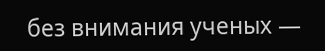без внимания ученых —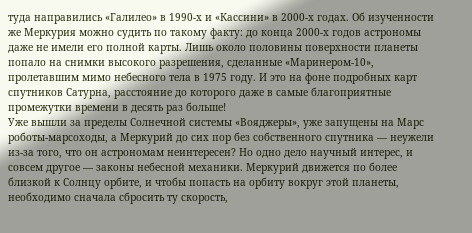туда направились «Галилео» в 1990-х и «Кассини» в 2000-х годах. Об изученности же Меркурия можно судить по такому факту: до конца 2000-х годов астрономы даже не имели его полной карты. Лишь около половины поверхности планеты попало на снимки высокого разрешения, сделанные «Маринером-10», пролетавшим мимо небесного тела в 1975 году. И это на фоне подробных карт спутников Сатурна, расстояние до которого даже в самые благоприятные промежутки времени в десять раз больше!
Уже вышли за пределы Солнечной системы «Вояджеры», уже запущены на Марс роботы-марсоходы, а Меркурий до сих пор без собственного спутника — неужели из-за того, что он астрономам неинтересен? Но одно дело научный интерес, и совсем другое — законы небесной механики. Меркурий движется по более близкой к Солнцу орбите, и чтобы попасть на орбиту вокруг этой планеты, необходимо сначала сбросить ту скорость,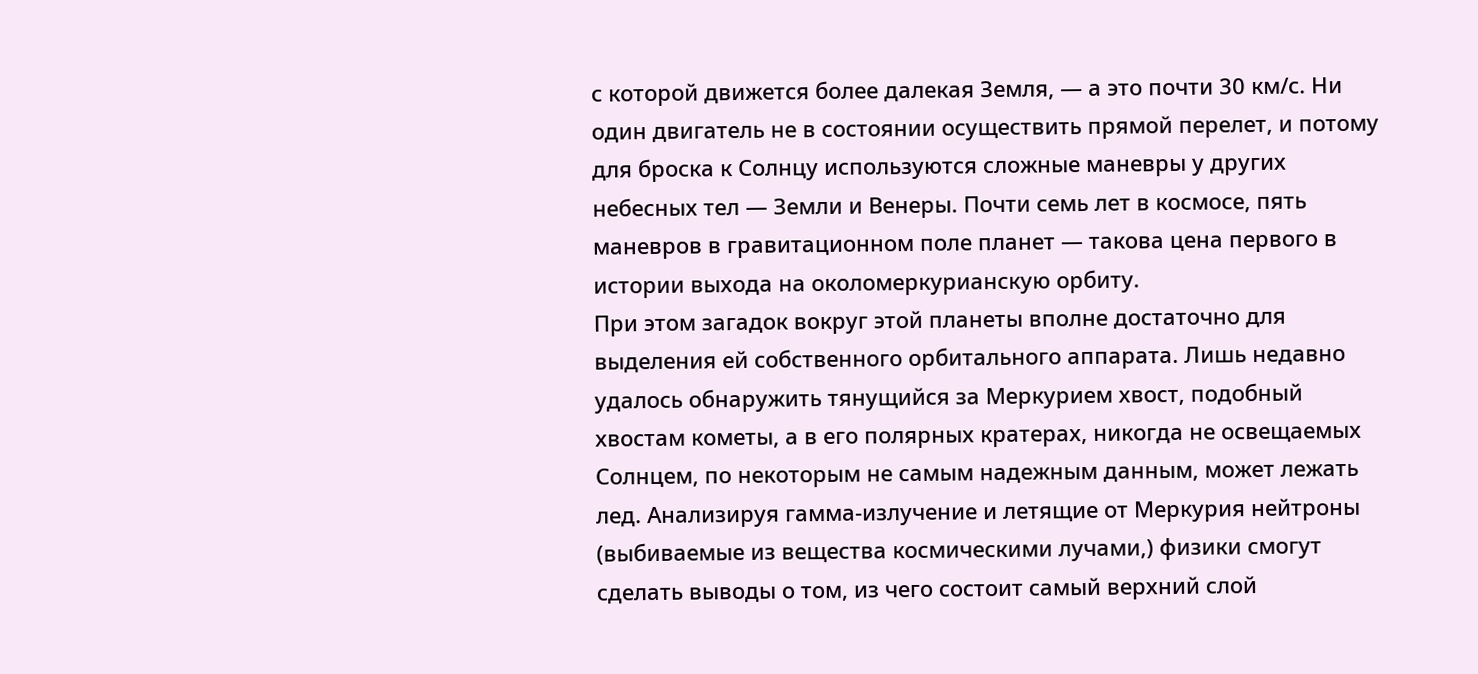с которой движется более далекая Земля, — а это почти 30 км/с. Ни один двигатель не в состоянии осуществить прямой перелет, и потому для броска к Солнцу используются сложные маневры у других небесных тел — Земли и Венеры. Почти семь лет в космосе, пять маневров в гравитационном поле планет — такова цена первого в истории выхода на околомеркурианскую орбиту.
При этом загадок вокруг этой планеты вполне достаточно для выделения ей собственного орбитального аппарата. Лишь недавно удалось обнаружить тянущийся за Меркурием хвост, подобный хвостам кометы, а в его полярных кратерах, никогда не освещаемых Солнцем, по некоторым не самым надежным данным, может лежать лед. Анализируя гамма-излучение и летящие от Меркурия нейтроны (выбиваемые из вещества космическими лучами,) физики смогут сделать выводы о том, из чего состоит самый верхний слой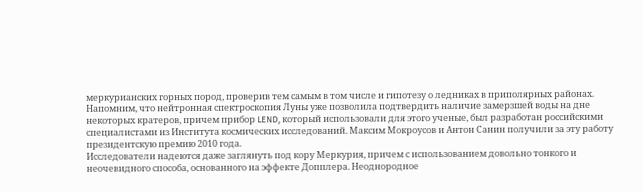меркурианских горных пород, проверив тем самым в том числе и гипотезу о ледниках в приполярных районах.
Напомним, что нейтронная спектроскопия Луны уже позволила подтвердить наличие замерзшей воды на дне некоторых кратеров, причем прибор LEND, который использовали для этого ученые, был разработан российскими специалистами из Института космических исследований. Максим Мокроусов и Антон Санин получили за эту работу президентскую премию 2010 года.
Исследователи надеются даже заглянуть под кору Меркурия, причем с использованием довольно тонкого и неочевидного способа, основанного на эффекте Допплера. Неоднородное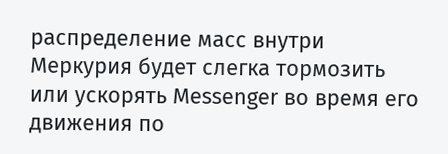распределение масс внутри Меркурия будет слегка тормозить или ускорять Messenger во время его движения по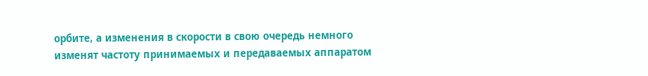орбите, а изменения в скорости в свою очередь немного изменят частоту принимаемых и передаваемых аппаратом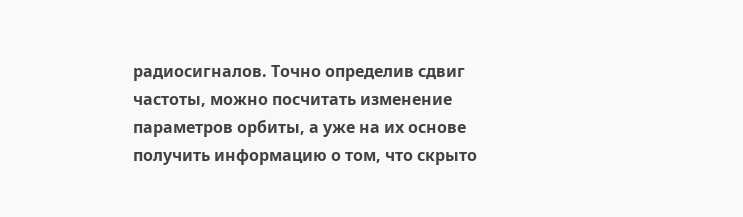радиосигналов. Точно определив сдвиг частоты, можно посчитать изменение параметров орбиты, а уже на их основе получить информацию о том, что скрыто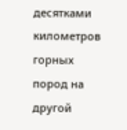десятками километров горных пород на другой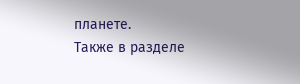планете.
Также в разделе